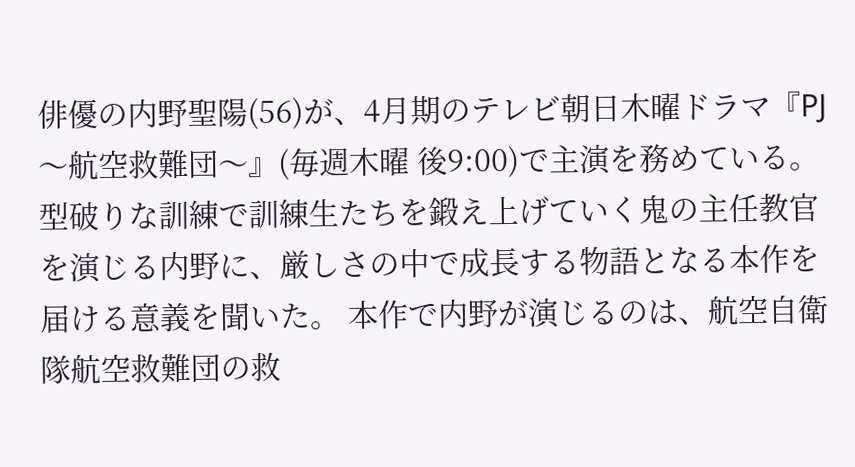俳優の内野聖陽(56)が、4月期のテレビ朝日木曜ドラマ『PJ 〜航空救難団〜』(毎週木曜 後9:00)で主演を務めている。型破りな訓練で訓練生たちを鍛え上げていく鬼の主任教官を演じる内野に、厳しさの中で成長する物語となる本作を届ける意義を聞いた。 本作で内野が演じるのは、航空自衛隊航空救難団の救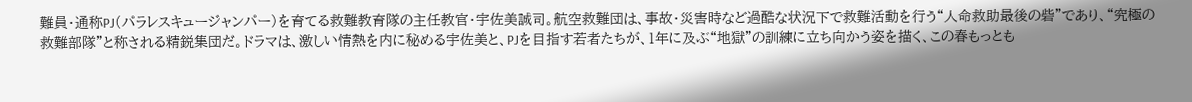難員・通称PJ(パラレスキュージャンパー)を育てる救難教育隊の主任教官・宇佐美誠司。航空救難団は、事故・災害時など過酷な状況下で救難活動を行う“人命救助最後の砦”であり、“究極の救難部隊”と称される精鋭集団だ。ドラマは、激しい情熱を内に秘める宇佐美と、PJを目指す若者たちが、1年に及ぶ“地獄”の訓練に立ち向かう姿を描く、この春もっとも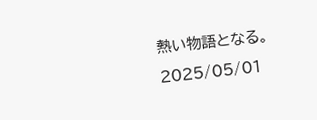熱い物語となる。
2025/05/01